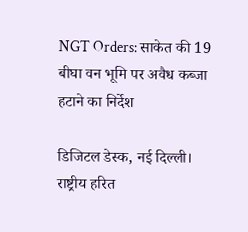NGT Orders: साकेत की 19 बीघा वन भूमि पर अवैध कब्जा हटाने का निर्देश

डिजिटल डेस्क, नई दिल्ली। राष्ट्रीय हरित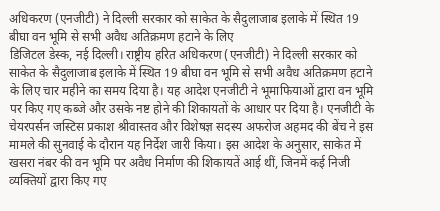अधिकरण (एनजीटी) ने दिल्ली सरकार को साकेत के सैदुलाजाब इलाके में स्थित 19 बीघा वन भूमि से सभी अवैध अतिक्रमण हटाने के लिए
डिजिटल डेस्क, नई दिल्ली। राष्ट्रीय हरित अधिकरण (एनजीटी) ने दिल्ली सरकार को साकेत के सैदुलाजाब इलाके में स्थित 19 बीघा वन भूमि से सभी अवैध अतिक्रमण हटाने के लिए चार महीने का समय दिया है। यह आदेश एनजीटी ने भूमाफियाओं द्वारा वन भूमि पर किए गए कब्जे और उसके नष्ट होने की शिकायतों के आधार पर दिया है। एनजीटी के चेयरपर्सन जस्टिस प्रकाश श्रीवास्तव और विशेषज्ञ सदस्य अफरोज अहमद की बेंच ने इस मामले की सुनवाई के दौरान यह निर्देश जारी किया। इस आदेश के अनुसार, साकेत में खसरा नंबर की वन भूमि पर अवैध निर्माण की शिकायतें आई थीं, जिनमें कई निजी व्यक्तियों द्वारा किए गए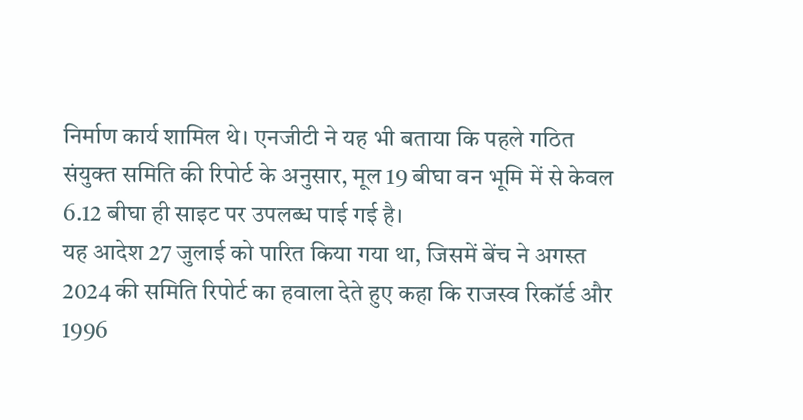निर्माण कार्य शामिल थे। एनजीटी ने यह भी बताया कि पहले गठित संयुक्त समिति की रिपोर्ट के अनुसार, मूल 19 बीघा वन भूमि में से केवल 6.12 बीघा ही साइट पर उपलब्ध पाई गई है।
यह आदेश 27 जुलाई को पारित किया गया था, जिसमें बेंच ने अगस्त 2024 की समिति रिपोर्ट का हवाला देते हुए कहा कि राजस्व रिकॉर्ड और 1996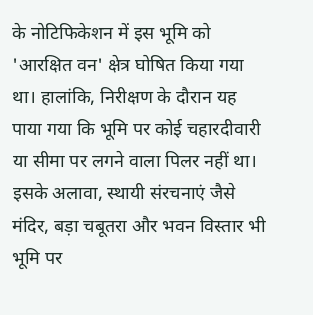के नोटिफिकेशन में इस भूमि को 'आरक्षित वन' क्षेत्र घोषित किया गया था। हालांकि, निरीक्षण के दौरान यह पाया गया कि भूमि पर कोई चहारदीवारी या सीमा पर लगने वाला पिलर नहीं था। इसके अलावा, स्थायी संरचनाएं जैसे मंदिर, बड़ा चबूतरा और भवन विस्तार भी भूमि पर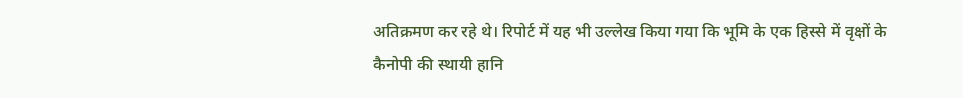अतिक्रमण कर रहे थे। रिपोर्ट में यह भी उल्लेख किया गया कि भूमि के एक हिस्से में वृक्षों के कैनोपी की स्थायी हानि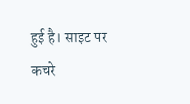हुई है। साइट पर कचरे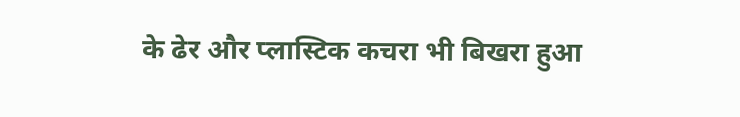के ढेर और प्लास्टिक कचरा भी बिखरा हुआ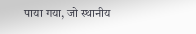पाया गया, जो स्थानीय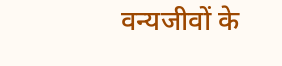वन्यजीवों के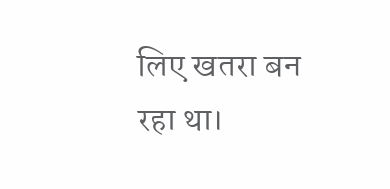लिए खतरा बन रहा था।